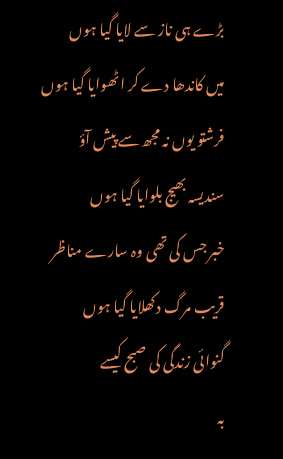بڑے ہی ناز سے لایا گیا ہوں
میں کاندھا دے کر اٹھوایا گیا ہوں
فرشتو یوں نہ مجھ سے پیش آؤ
سندیسہ بھیج بلوایا گیا ہوں
خبر جس کی تھی وہ سارے مناظر
قریب مرگ دکھلایا گیا ہوں
گنوائی زندگی کی صبح کیسے
بہ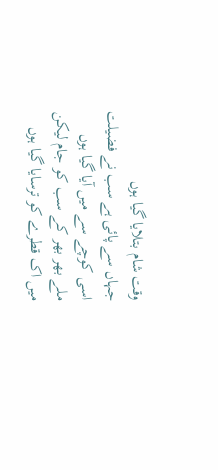وقت شام بتلایا گیا ہوں
جہاں سے پائی ہے سب نے فضیلت
اسی کوچے سے میں آیا گیا ہوں
ملے بھر بھر کے سب کو جام لیکن
میں اک قطرے کو ترسایا گیا ہوں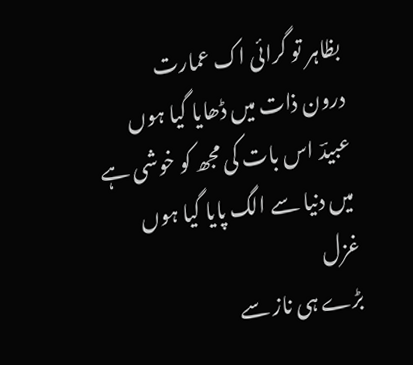بظاہر تو گرائی اک عمارت
درون ذات میں ڈھایا گیا ہوں
عبیدؔ اس بات کی مجھ کو خوشی ہے
میں دنیا سے الگ پایا گیا ہوں
غزل
بڑے ہی ناز سے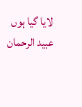لایا گیا ہوں
عبید الرحمان